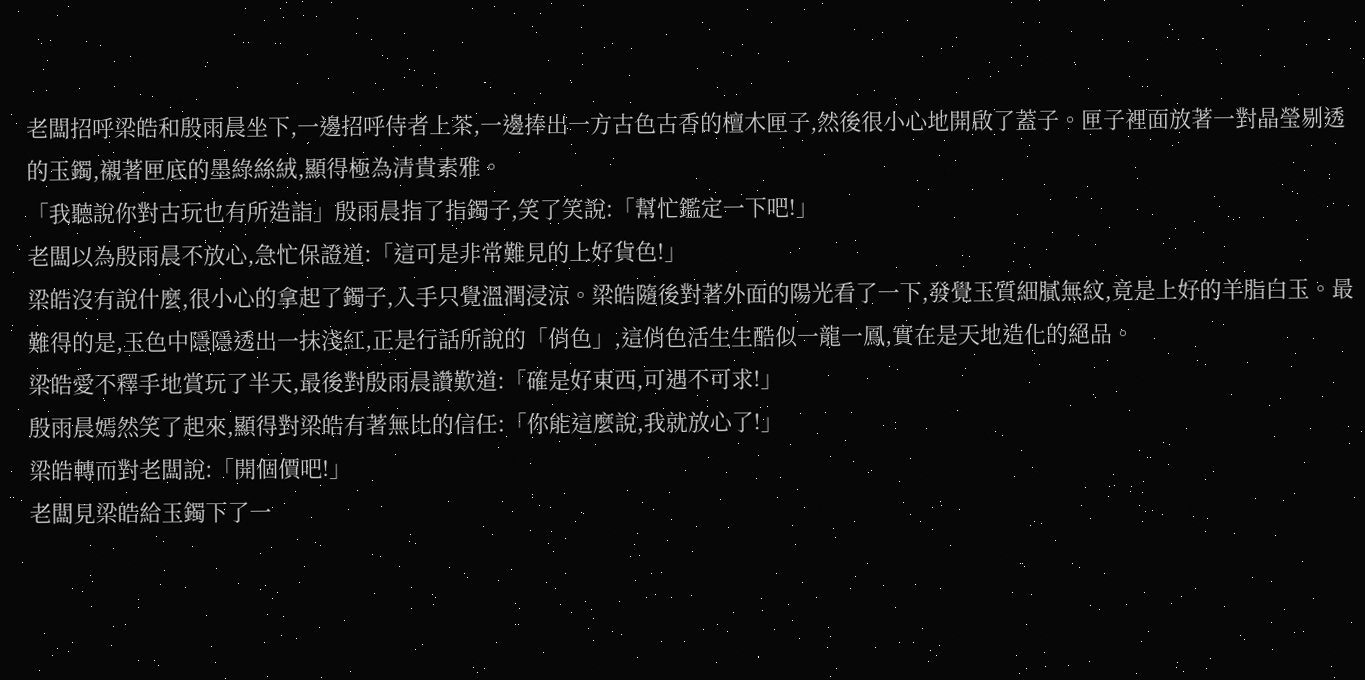老闆招呼梁皓和殷雨晨坐下,一邊招呼侍者上茶,一邊捧出一方古色古香的檀木匣子,然後很小心地開啟了蓋子。匣子裡面放著一對晶瑩剔透的玉鐲,襯著匣底的墨綠絲絨,顯得極為清貴素雅。
「我聽說你對古玩也有所造詣」殷雨晨指了指鐲子,笑了笑說:「幫忙鑑定一下吧!」
老闆以為殷雨晨不放心,急忙保證道:「這可是非常難見的上好貨色!」
梁皓沒有說什麼,很小心的拿起了鐲子,入手只覺溫潤浸涼。梁皓隨後對著外面的陽光看了一下,發覺玉質細膩無紋,竟是上好的羊脂白玉。最難得的是,玉色中隱隱透出一抹淺紅,正是行話所說的「俏色」,這俏色活生生酷似一龍一鳳,實在是天地造化的絕品。
梁皓愛不釋手地賞玩了半天,最後對殷雨晨讚歎道:「確是好東西,可遇不可求!」
殷雨晨嫣然笑了起來,顯得對梁皓有著無比的信任:「你能這麼說,我就放心了!」
梁皓轉而對老闆說:「開個價吧!」
老闆見梁皓給玉鐲下了一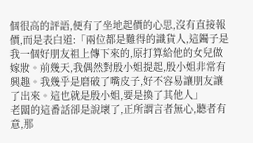個很高的評語,便有了坐地起價的心思,沒有直接報價,而是表白道:「兩位都是難得的識貨人,這鐲子是我一個好朋友祖上傳下來的,原打算給他的女兒做嫁妝。前幾天,我偶然對殷小姐提起,殷小姐非常有興趣。我幾乎是磨破了嘴皮子,好不容易讓朋友讓了出來。這也就是殷小姐,要是換了其他人」
老闆的這番話卻是說壞了,正所謂言者無心,聽者有意,那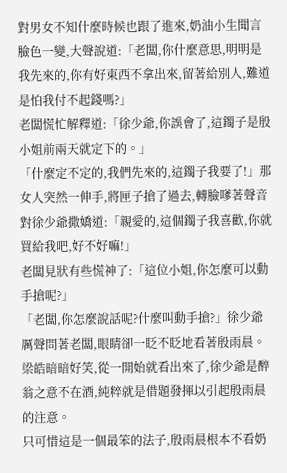對男女不知什麼時候也跟了進來,奶油小生聞言臉色一變,大聲說道:「老闆,你什麼意思,明明是我先來的,你有好東西不拿出來,留著給別人,難道是怕我付不起錢嗎?」
老闆慌忙解釋道:「徐少爺,你誤會了,這鐲子是殷小姐前兩天就定下的。」
「什麼定不定的,我們先來的,這鐲子我要了!」那女人突然一伸手,將匣子搶了過去,轉臉嗲著聲音對徐少爺撒嬌道:「親愛的,這個鐲子我喜歡,你就買給我吧,好不好嘛!」
老闆見狀有些慌神了:「這位小姐,你怎麼可以動手搶呢?」
「老闆,你怎麼說話呢?什麼叫動手搶?」徐少爺厲聲問著老闆,眼睛卻一眨不眨地看著殷雨晨。
梁皓暗暗好笑,從一開始就看出來了,徐少爺是醉翁之意不在酒,純粹就是借題發揮以引起殷雨晨的注意。
只可惜這是一個最笨的法子,殷雨晨根本不看奶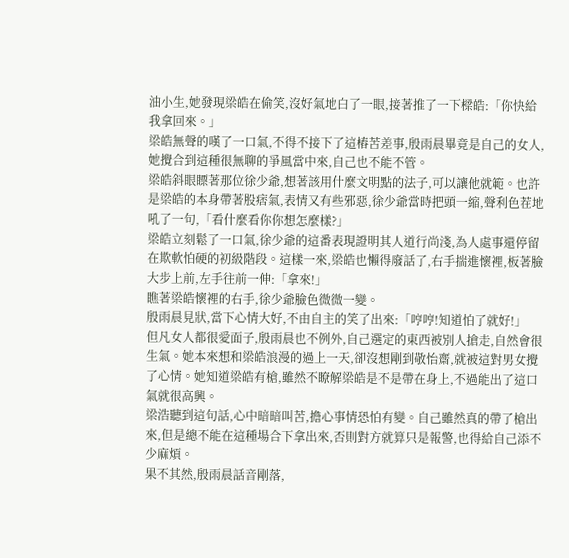油小生,她發現梁皓在偷笑,沒好氣地白了一眼,接著推了一下樑皓:「你快給我拿回來。」
梁皓無聲的嘆了一口氣,不得不接下了這樁苦差事,殷雨晨畢竟是自己的女人,她攪合到這種很無聊的爭風當中來,自己也不能不管。
梁皓斜眼瞟著那位徐少爺,想著該用什麼文明點的法子,可以讓他就範。也許是梁皓的本身帶著股痞氣,表情又有些邪惡,徐少爺當時把頭一縮,聲利色茬地吼了一句,「看什麼看你你想怎麼樣?」
梁皓立刻鬆了一口氣,徐少爺的這番表現證明其人道行尚淺,為人處事還停留在欺軟怕硬的初級階段。這樣一來,梁皓也懶得廢話了,右手揣進懷裡,板著臉大步上前,左手往前一伸:「拿來!」
瞧著梁皓懷裡的右手,徐少爺臉色微微一變。
殷雨晨見狀,當下心情大好,不由自主的笑了出來:「哼哼!知道怕了就好!」
但凡女人都很愛面子,殷雨晨也不例外,自己選定的東西被別人搶走,自然會很生氣。她本來想和梁皓浪漫的過上一天,卻沒想剛到敬怡齋,就被這對男女攪了心情。她知道梁皓有槍,雖然不瞭解梁皓是不是帶在身上,不過能出了這口氣就很高興。
梁浩聽到這句話,心中暗暗叫苦,擔心事情恐怕有變。自己雖然真的帶了槍出來,但是總不能在這種場合下拿出來,否則對方就算只是報警,也得給自己添不少麻煩。
果不其然,殷雨晨話音剛落,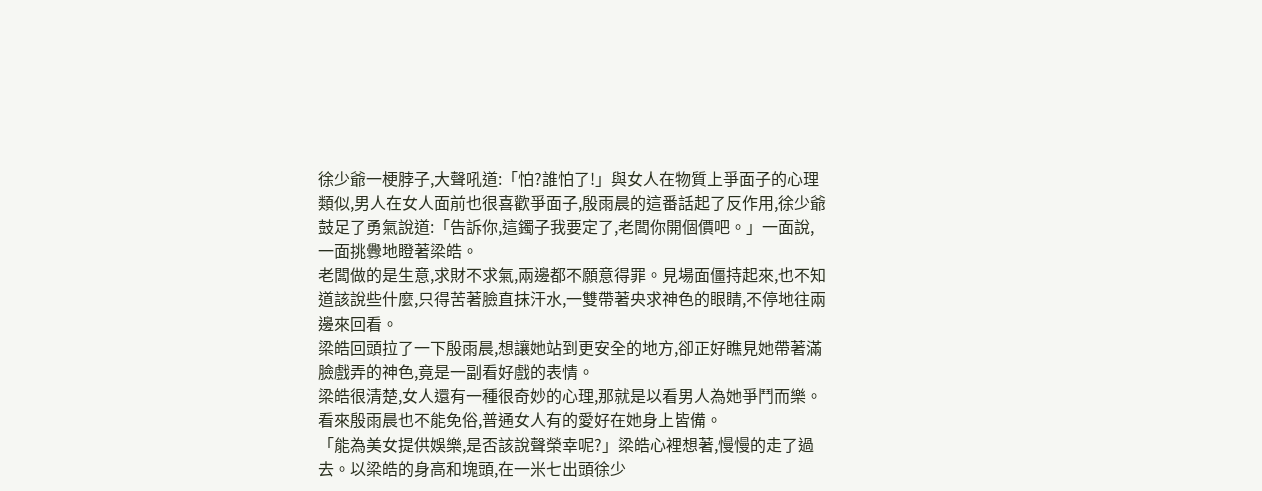徐少爺一梗脖子,大聲吼道:「怕?誰怕了!」與女人在物質上爭面子的心理類似,男人在女人面前也很喜歡爭面子,殷雨晨的這番話起了反作用,徐少爺鼓足了勇氣說道:「告訴你,這鐲子我要定了,老闆你開個價吧。」一面說,一面挑釁地瞪著梁皓。
老闆做的是生意,求財不求氣,兩邊都不願意得罪。見場面僵持起來,也不知道該說些什麼,只得苦著臉直抹汗水,一雙帶著央求神色的眼睛,不停地往兩邊來回看。
梁皓回頭拉了一下殷雨晨,想讓她站到更安全的地方,卻正好瞧見她帶著滿臉戲弄的神色,竟是一副看好戲的表情。
梁皓很清楚,女人還有一種很奇妙的心理,那就是以看男人為她爭鬥而樂。看來殷雨晨也不能免俗,普通女人有的愛好在她身上皆備。
「能為美女提供娛樂,是否該說聲榮幸呢?」梁皓心裡想著,慢慢的走了過去。以梁皓的身高和塊頭,在一米七出頭徐少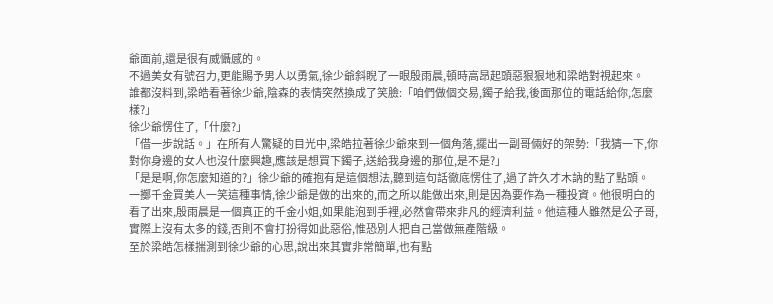爺面前,還是很有威懾感的。
不過美女有號召力,更能賜予男人以勇氣,徐少爺斜睨了一眼殷雨晨,頓時高昂起頭惡狠狠地和梁皓對視起來。
誰都沒料到,梁皓看著徐少爺,陰森的表情突然換成了笑臉:「咱們做個交易,鐲子給我,後面那位的電話給你,怎麼樣?」
徐少爺愣住了,「什麼?」
「借一步說話。」在所有人驚疑的目光中,梁皓拉著徐少爺來到一個角落,擺出一副哥倆好的架勢:「我猜一下,你對你身邊的女人也沒什麼興趣,應該是想買下鐲子,送給我身邊的那位,是不是?」
「是是啊,你怎麼知道的?」徐少爺的確抱有是這個想法,聽到這句話徹底愣住了,過了許久才木訥的點了點頭。
一擲千金買美人一笑這種事情,徐少爺是做的出來的,而之所以能做出來,則是因為要作為一種投資。他很明白的看了出來,殷雨晨是一個真正的千金小姐,如果能泡到手裡,必然會帶來非凡的經濟利益。他這種人雖然是公子哥,實際上沒有太多的錢,否則不會打扮得如此惡俗,惟恐別人把自己當做無產階級。
至於梁皓怎樣揣測到徐少爺的心思,說出來其實非常簡單,也有點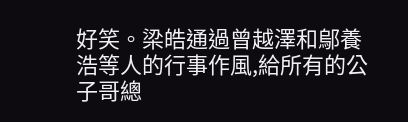好笑。梁皓通過曾越澤和鄔養浩等人的行事作風,給所有的公子哥總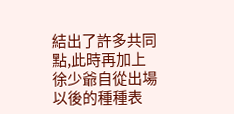結出了許多共同點,此時再加上徐少爺自從出場以後的種種表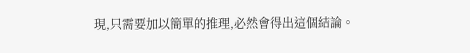現,只需要加以簡單的推理,必然會得出這個結論。